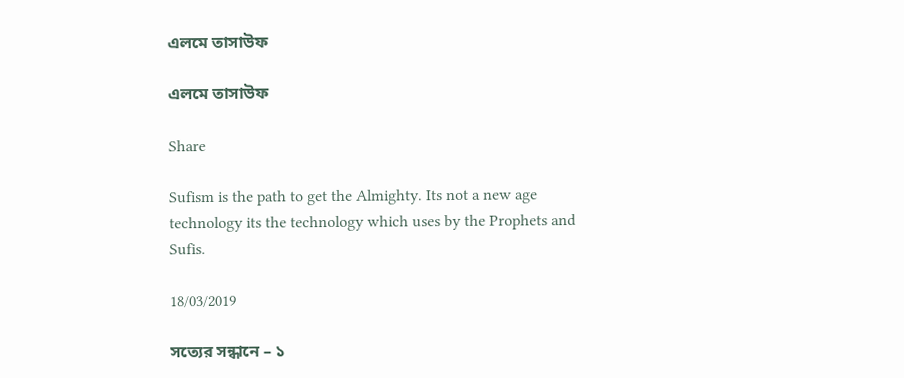এলমে তাসাউফ

এলমে তাসাউফ

Share

Sufism is the path to get the Almighty. Its not a new age technology its the technology which uses by the Prophets and Sufis.

18/03/2019

সত্যের সন্ধানে – ১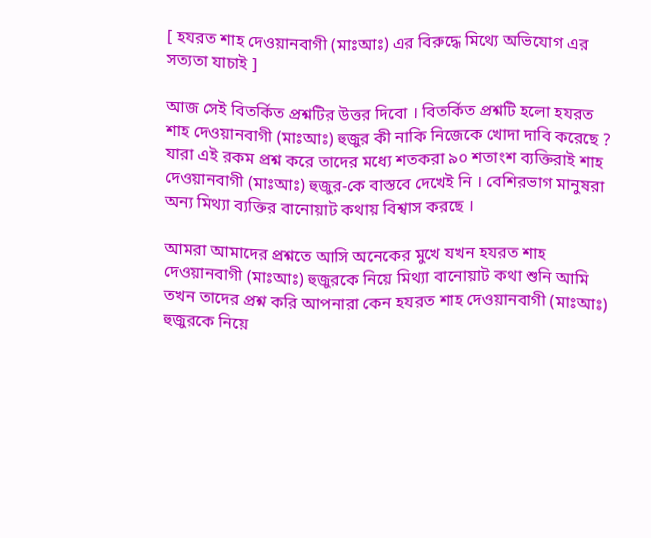[ হযরত শাহ দেওয়ানবাগী (মাঃআঃ) এর বিরুদ্ধে মিথ্যে অভিযোগ এর সত্যতা যাচাই ]

আজ সেই বিতর্কিত প্রশ্নটির উত্তর দিবো । বিতর্কিত প্রশ্নটি হলো হযরত শাহ দেওয়ানবাগী (মাঃআঃ) হুজুর কী নাকি নিজেকে খোদা দাবি করেছে ?
যারা এই রকম প্রশ্ন করে তাদের মধ্যে শতকরা ৯০ শতাংশ ব্যক্তিরাই শাহ দেওয়ানবাগী (মাঃআঃ) হুজুর-কে বাস্তবে দেখেই নি । বেশিরভাগ মানুষরা অন্য মিথ্যা ব্যক্তির বানোয়াট কথায় বিশ্বাস করছে ।

আমরা আমাদের প্রশ্নতে আসি অনেকের মুখে যখন হযরত শাহ দেওয়ানবাগী (মাঃআঃ) হুজুরকে নিয়ে মিথ্যা বানোয়াট কথা শুনি আমি তখন তাদের প্রশ্ন করি আপনারা কেন হযরত শাহ দেওয়ানবাগী (মাঃআঃ) হুজুরকে নিয়ে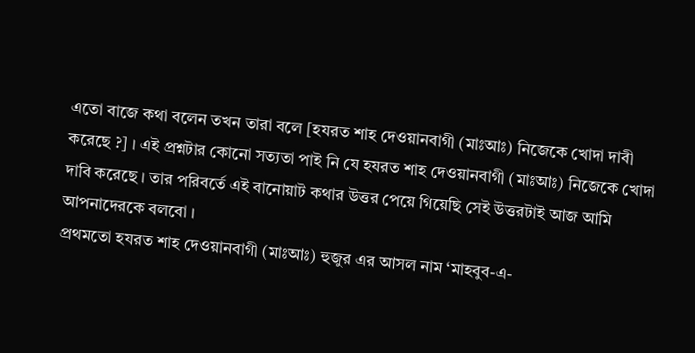এতো বাজে কথা বলেন তখন তারা বলে [হযরত শাহ দেওয়ানবাগী (মাঃআঃ) নিজেকে খোদা দাবী করেছে ?] । এই প্রশ্নটার কোনো সত্যতা পাই নি যে হযরত শাহ দেওয়ানবাগী (মাঃআঃ) নিজেকে খোদা দাবি করেছে । তার পরিবর্তে এই বানোয়াট কথার উত্তর পেয়ে গিয়েছি সেই উত্তরটাই আজ আমি আপনাদেরকে বলবো ।
প্রথমতো হযরত শাহ দেওয়ানবাগী (মাঃআঃ) হুজুর এর আসল নাম ‘মাহবুব-এ-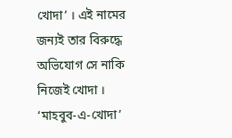খোদা’ । এই নামের জন্যই তার বিরুদ্ধে অভিযোগ সে নাকি নিজেই খোদা । ‘মাহবুব-এ-খোদা’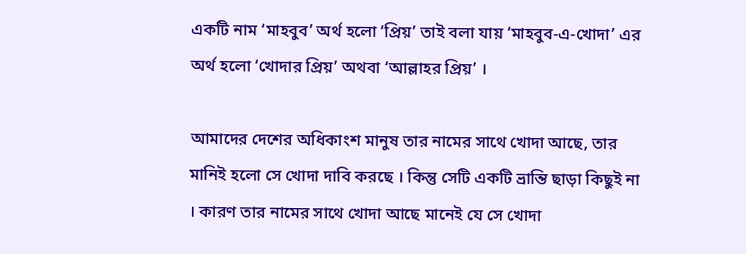একটি নাম ‘মাহবুব’ অর্থ হলো ‘প্রিয়’ তাই বলা যায় ‘মাহবুব-এ-খোদা’ এর অর্থ হলো ‘খোদার প্রিয়’ অথবা ‘আল্লাহর প্রিয়’ ।

আমাদের দেশের অধিকাংশ মানুষ তার নামের সাথে খোদা আছে, তার মানিই হলো সে খোদা দাবি করছে । কিন্তু সেটি একটি ভ্রান্তি ছাড়া কিছুই না । কারণ তার নামের সাথে খোদা আছে মানেই যে সে খোদা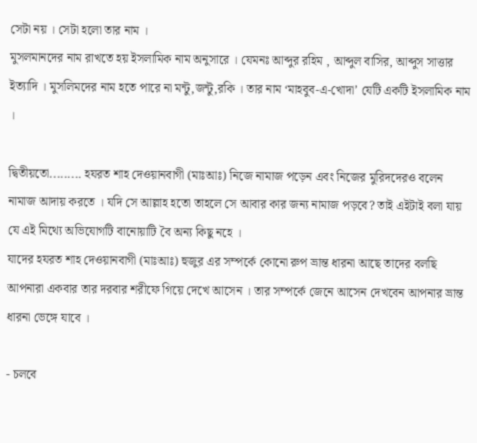সেটা নয় । সেটা হলো তার নাম ।
মুসলমানদের নাম রাখতে হয় ইসলামিক নাম অনুসারে । যেমনঃ আব্দুর রহিম , আব্দুল বাসির, আব্দুস সাত্তার ইত্যাদি । মুসলিমদের নাম হতে পারে না মন্টু,জন্টু,রকি । তার নাম ‘মাহবুব-এ-খোদা’ যেটি একটি ইসলামিক নাম ।

দ্বিতীয়তো......... হযরত শাহ দেওয়ানবাগী (মাঃআঃ) নিজে নামাজ পড়েন এবং নিজের মুরিদদেরও বলেন নামাজ আদায় করতে । যদি সে আল্লাহ হতো তাহলে সে আবার কার জন্য নামাজ পড়বে? তাই এইটাই বলা যায় যে এই মিথ্যে অভিযোগটি বানোয়াটি বৈ অন্য কিছু নহে ।
যাদের হযরত শাহ দেওয়ানবাগী (মাঃআঃ) হুজুর এর সম্পর্কে কোনো রুপ ভ্রান্ত ধারনা আছে তাদের বলছি আপনারা একবার তার দরবার শরীফে গিয়ে দেখে আসেন । তার সম্পর্কে জেনে আসেন দেখবেন আপনার ভ্রান্ত ধারনা ভেঙ্গে যাবে ।

- চলবে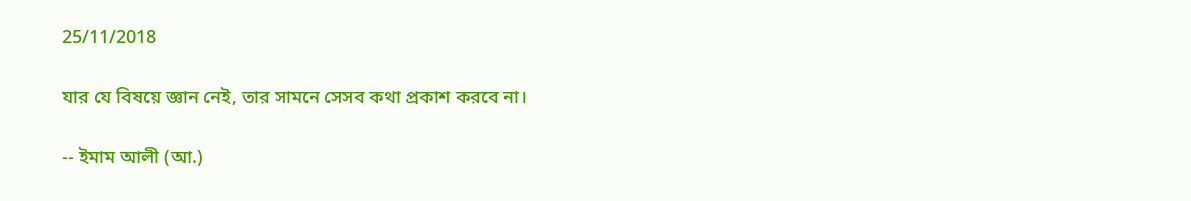25/11/2018

যার যে বিষয়ে জ্ঞান নেই, তার সামনে সেসব কথা প্রকাশ করবে না।

-- ইমাম আলী (আ.)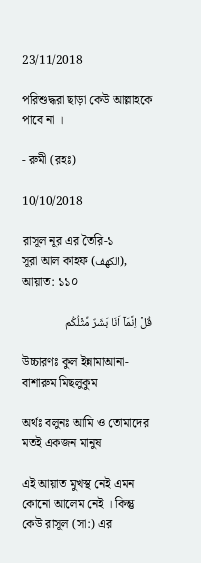23/11/2018

পরিশুদ্ধরা ছাড়া কেউ আল্লাহকে পাবে না ।

- রুমী (রহঃ)

10/10/2018

রাসূল নূর এর তৈরি-১
সূরা আল কাহফ (الكهف), আয়াত: ১১০

قُلۡ اِنَّمَاۤ اَنَا بَشَرٌ مِّثۡلُکُم

উচ্চারণঃ কুল ইন্নামাআনা-বাশারুম মিছলুকুম

অর্থঃ বলুনঃ আমি ও তোমাদের মতই একজন মানুষ

এই আয়াত মুখস্থ নেই এমন কোনো আলেম নেই । কিন্তু কেউ রাসূল (সা:) এর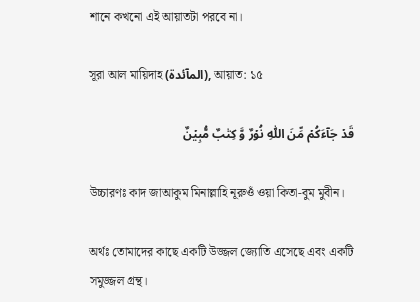শানে কখনো এই আয়াতটা পরবে না।

সূরা আল মায়িদাহ (المآئدة), আয়াত: ১৫

قَدۡ جَآءَکُمۡ مِّنَ اللّٰہِ نُوۡرٌ وَّ کِتٰبٌ مُّبِیۡنٌ

উচ্চারণঃ কাদ জাআকুম মিনাল্লাহি নূরুওঁ ওয়া কিতা-বুম মুবীন।

অর্থঃ তোমাদের কাছে একটি উজ্জল জ্যোতি এসেছে এবং একটি সমুজ্জল গ্রন্থ।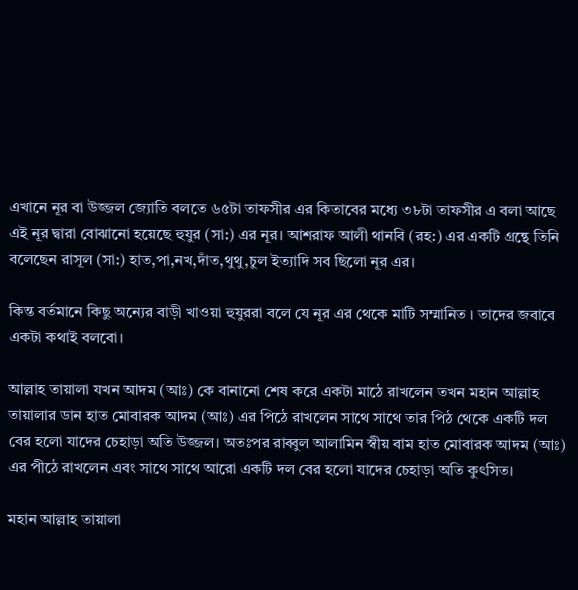এখানে নূর বা উজ্জল জ্যোতি বলতে ৬৫টা তাফসীর এর কিতাবের মধ্যে ৩৮টা তাফসীর এ বলা আছে এই নূর দ্বারা বোঝানো হয়েছে হুযুর (সা:) এর নূর। আশরাফ আলী থানবি (রহ:) এর একটি গ্রন্থে তিনি বলেছেন রাসূল (সা:) হাত,পা,নখ,দাঁত,থুথু,চুল ইত্যাদি সব ছিলো নূর এর।

কিন্ত বর্তমানে কিছু অন্যের বাড়ী খাওয়া হুযুররা বলে যে নূর এর থেকে মাটি সম্মানিত । তাদের জবাবে একটা কথাই বলবো।

আল্লাহ তায়ালা যখন আদম (আঃ) কে বানানো শেষ করে একটা মাঠে রাখলেন তখন মহান আল্লাহ তায়ালার ডান হাত মোবারক আদম (আঃ) এর পিঠে রাখলেন সাথে সাথে তার পিঠ থেকে একটি দল বের হলো যাদের চেহাড়া অতি উজ্জল। অতঃপর রাব্বুল আলামিন স্বীয় বাম হাত মোবারক আদম (আঃ) এর পীঠে রাখলেন এবং সাথে সাথে আরো একটি দল বের হলো যাদের চেহাড়া অতি কুৎসিত।

মহান আল্লাহ তায়ালা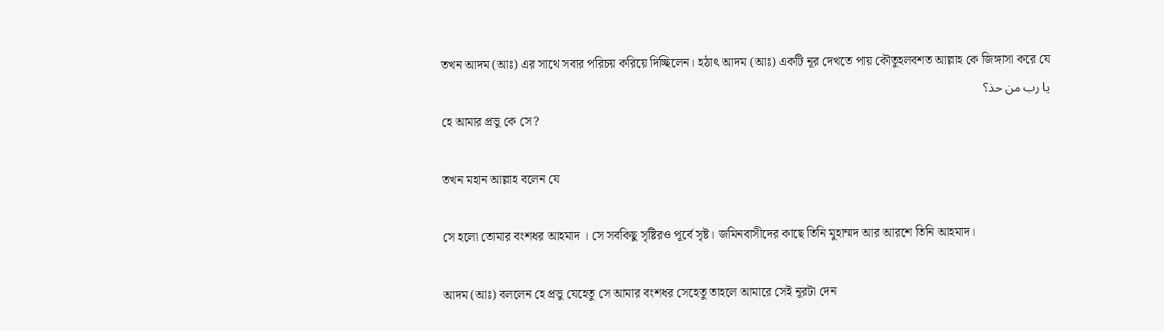তখন আদম (আঃ) এর সাথে সবার পরিচয় করিয়ে দিচ্ছিলেন। হঠাৎ আদম (আঃ) একটি নূর দেখতে পায় কৌতুহলবশত আল্লাহ কে জিঙ্গাসা করে যে
يا رب من حذ؟
হে আমার প্রভু কে সে?

তখন মহান আল্লাহ বলেন যে

সে হলো তোমার বংশধর আহমাদ । সে সবকিছু সৃষ্টিরও পূর্বে সৃষ্ট। জমিনবাসীদের কাছে তিনি মুহাম্মদ আর আরশে তিনি আহমাদ।

আদম (আঃ) বললেন হে প্রভু যেহেতু সে আমার বংশধর সেহেতু তাহলে আমারে সেই নূরটা দেন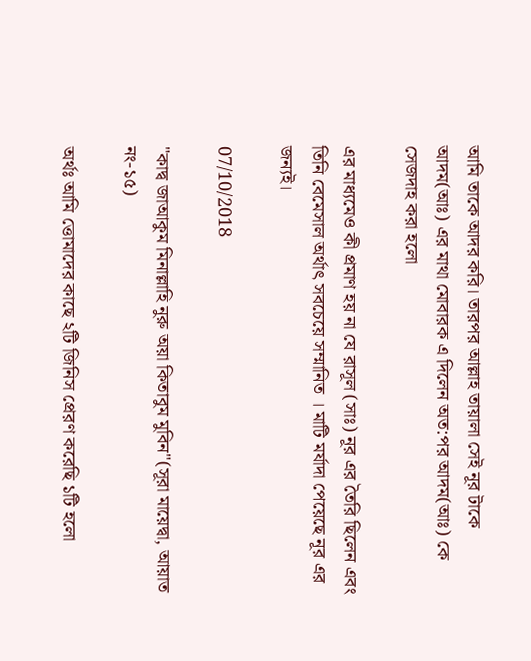আমি তাকে আদর করি। তারপর আল্লাহ তায়ালা সেই নূর টাকে আদম(আঃ) এর মাথা মোবারক এ দিলেন অত:পর আদম(আঃ) কে সেজদাহ করা হলো

এর মাধ্যমেও কী প্রমাণ হয় না যে রাসূল (সাঃ) নূর এর তৈরি ছিলেন এবং তিনি বেমেসাল অর্থাৎ সবচেয়ে সম্মানিত । মাটি মর্যাদা পেয়েছে নূর এর জন্যই।

07/10/2018

"কাদ্ব জাআকুম মিনাল্লাহি নুরু অয়া কিতাবুম মুবিন"(সূরা মায়েদ্বা, আয়াত নং-১৫)

অর্থঃ আমি ত্তোমাদের কাছে ২টি জিনিস প্রেরণ করেছি ১টি হলো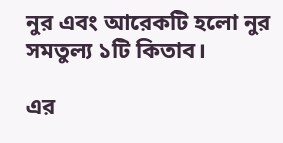নুর এবং আরেকটি হলো নুর সমতুল্য ১টি কিতাব।

এর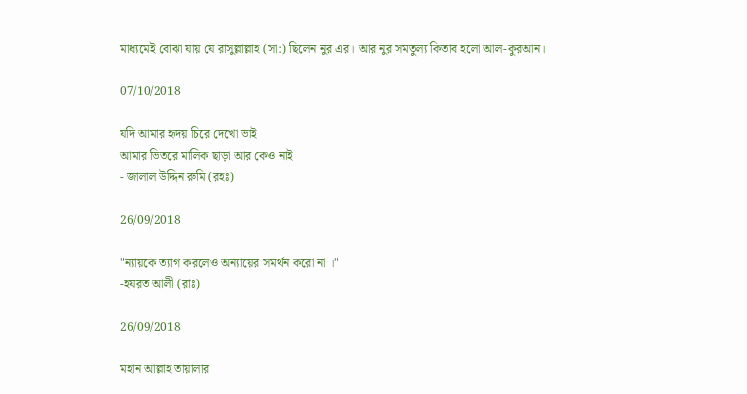মাধ্যমেই বোঝা যায় যে রাসুল্লাল্লাহ (সা:) ছিলেন নুর এর। আর নুর সমতুল্য কিতাব হলো আল-কুরআন।

07/10/2018

যদি আমার হৃদয় চিরে দেখো ভাই
আমার ভিতরে মালিক ছাড়া আর কেও নাই
- জালাল উদ্দিন রুমি (রহঃ)

26/09/2018

"ন্যায়কে ত্যাগ করলেও অন্যায়ের সমর্থন করো না ।"
-হযরত আলী (রাঃ)

26/09/2018

মহান আল্লাহ তায়ালার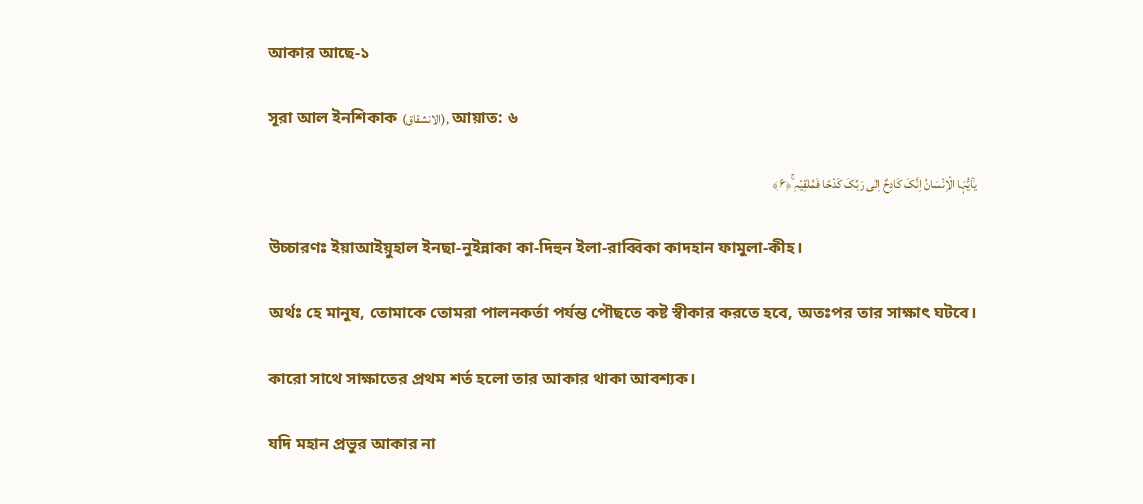আকার আছে-১

সূরা আল ইন‌শিকাক (الانشقاق), আয়াত: ৬

یٰۤاَیُّہَا الۡاِنۡسَانُ اِنَّکَ کَادِحٌ اِلٰی رَبِّکَ کَدۡحًا فَمُلٰقِیۡہِ ۚ﴿۶﴾

উচ্চারণঃ ইয়াআইয়ুহাল ইনছা-নুইন্নাকা কা-দিহুন ইলা-রাব্বিকা কাদহান ফামুলা-কীহ।

অর্থঃ হে মানুষ, তোমাকে তোমরা পালনকর্তা পর্যন্ত পৌছতে কষ্ট স্বীকার করতে হবে, অতঃপর তার সাক্ষাৎ ঘটবে।

কারো সাথে সাক্ষাতের প্রথম শর্ত হলো তার আকার থাকা আবশ্যক।

যদি মহান প্রভুর আকার না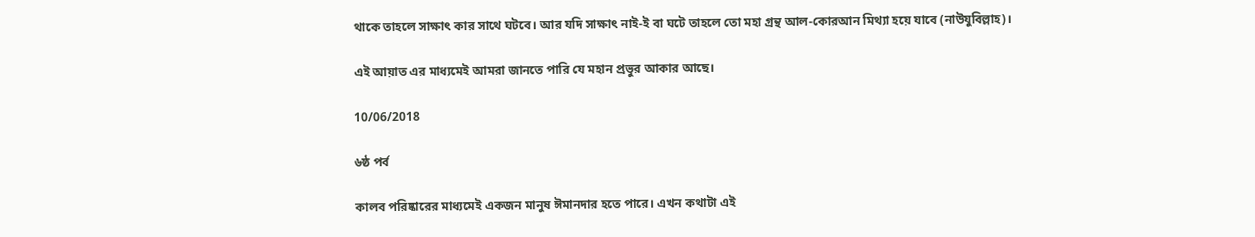থাকে তাহলে সাক্ষাৎ কার সাথে ঘটবে। আর যদি সাক্ষাৎ নাই-ই বা ঘটে তাহলে তো মহা গ্রন্থ আল-কোরআন মিথ্যা হয়ে যাবে (নাউযুবিল্লাহ)।

এই আয়াত এর মাধ্যমেই আমরা জানতে পারি যে মহান প্রভুর আকার আছে।

10/06/2018

৬ষ্ঠ পর্ব

কালব পরিষ্কারের মাধ্যমেই একজন মানুষ ঈমানদার হতে পারে। এখন কথাটা এই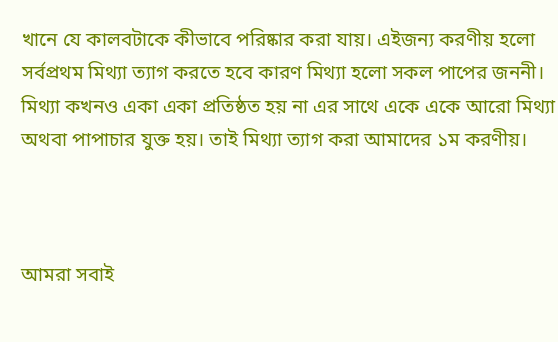খানে যে কালবটাকে কীভাবে পরিষ্কার করা যায়। এইজন্য করণীয় হলো সর্বপ্রথম মিথ্যা ত্যাগ করতে হবে কারণ মিথ্যা হলো সকল পাপের জননী। মিথ্যা কখনও একা একা প্রতিষ্ঠত হয় না এর সাথে একে একে আরো মিথ্যা অথবা পাপাচার যুক্ত হয়। তাই মিথ্যা ত্যাগ করা আমাদের ১ম করণীয়।



আমরা সবাই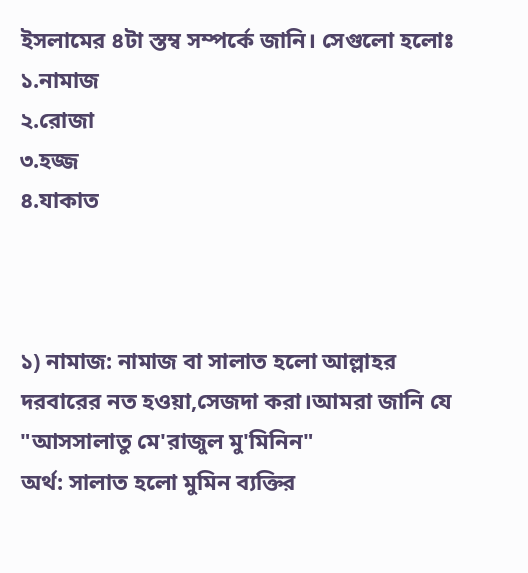ইসলামের ৪টা স্তম্ব সম্পর্কে জানি। সেগুলো হলোঃ
১.নামাজ
২.রোজা
৩.হজ্জ
৪.যাকাত



১) নামাজ: নামাজ বা সালাত হলো আল্লাহর দরবারের নত হওয়া,সেজদা করা।আমরা জানি যে
"আসসালাতু মে'রাজুল মু'মিনিন"
অর্থ: সালাত হলো মুমিন ব্যক্তির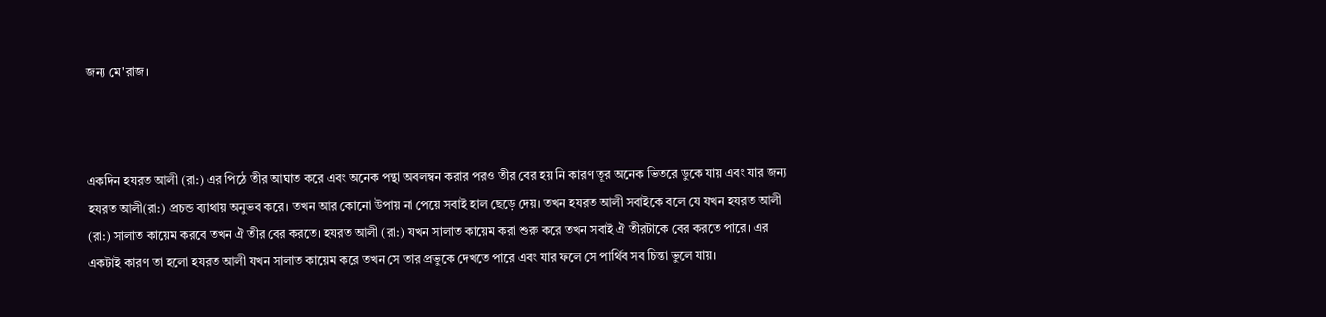জন্য মে'রাজ।



একদিন হযরত আলী (রা:) এর পিঠে তীর আঘাত করে এবং অনেক পন্থা অবলম্বন করার পরও তীর বের হয় নি কারণ তূর অনেক ভিতরে ডুকে যায় এবং যার জন্য হযরত আলী(রা:) প্রচন্ড ব্যাথায় অনুভব করে। তখন আর কোনো উপায় না পেয়ে সবাই হাল ছেড়ে দেয়। তখন হযরত আলী সবাইকে বলে যে যখন হযরত আলী (রা:) সালাত কায়েম করবে তখন ঐ তীর বের করতে। হযরত আলী (রা:) যখন সালাত কায়েম করা শুরু করে তখন সবাই ঐ তীরটাকে বের করতে পারে। এর একটাই কারণ তা হলো হযরত আলী যখন সালাত কায়েম করে তখন সে তার প্রভুকে দেখতে পারে এবং যার ফলে সে পার্থিব সব চিন্তা ভুলে যায়।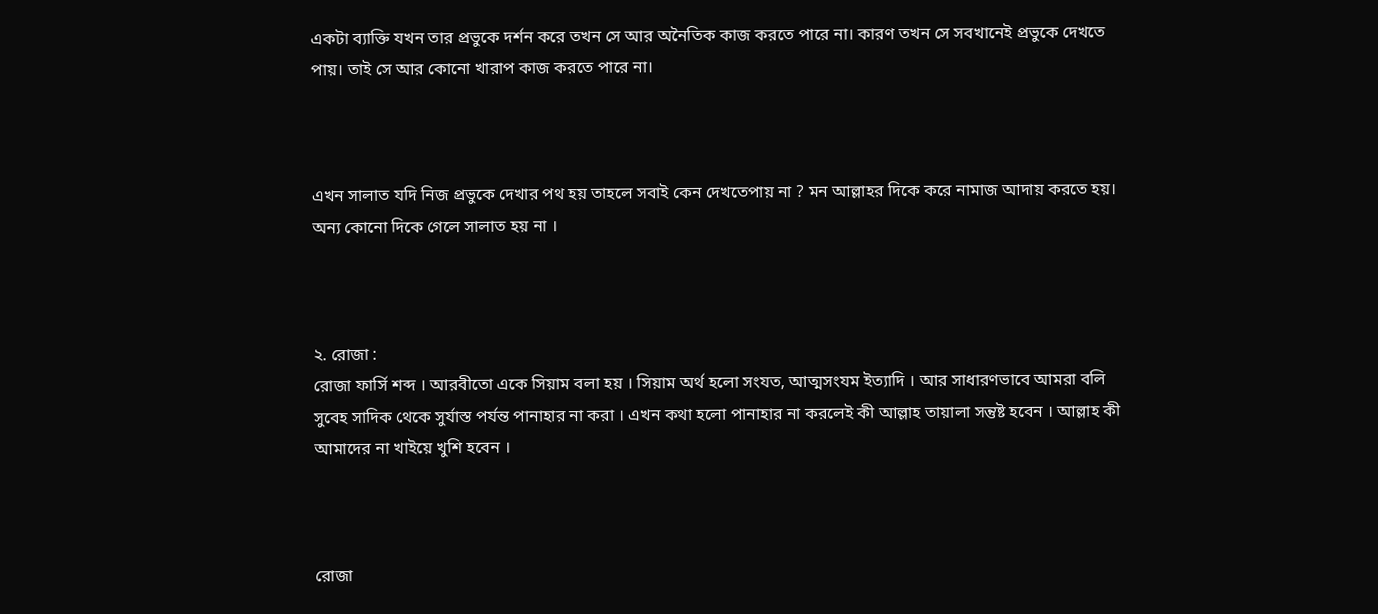একটা ব্যাক্তি যখন তার প্রভুকে দর্শন করে তখন সে আর অনৈতিক কাজ করতে পারে না। কারণ তখন সে সবখানেই প্রভুকে দেখতে পায়। তাই সে আর কোনো খারাপ কাজ করতে পারে না।



এখন সালাত যদি নিজ প্রভুকে দেখার পথ হয় তাহলে সবাই কেন দেখতেপায় না ? মন আল্লাহর দিকে করে নামাজ আদায় করতে হয়। অন্য কোনো দিকে গেলে সালাত হয় না ।



২. রোজা :
রোজা ফার্সি শব্দ । আরবীতো একে সিয়াম বলা হয় । সিয়াম অর্থ হলো সংযত, আত্মসংযম ইত্যাদি । আর সাধারণভাবে আমরা বলি সুবেহ সাদিক থেকে সুর্যাস্ত পর্যন্ত পানাহার না করা । এখন কথা হলো পানাহার না করলেই কী আল্লাহ তায়ালা সন্তুষ্ট হবেন । আল্লাহ কী আমাদের না খাইয়ে খুশি হবেন ।



রোজা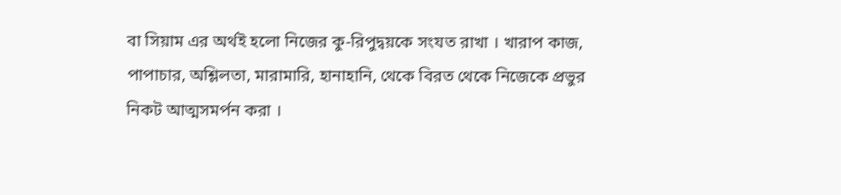বা সিয়াম এর অর্থই হলো নিজের কু-রিপুদ্বয়কে সংযত রাখা । খারাপ কাজ, পাপাচার, অশ্লিলতা, মারামারি, হানাহানি, থেকে বিরত থেকে নিজেকে প্রভুর নিকট আত্মসমর্পন করা ।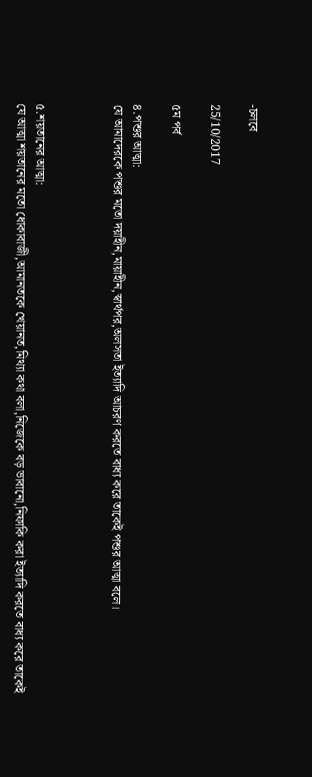-চলবে

25/10/2017

৫ম পর্ব

৪.পশুর আত্মা:
যে আমাদেরকে পশুর মতো দয়াহীন,মায়াহীন,স্বার্থপর,অলসতা ইত্যাদি আচরণ করতে বাধ্য করে তাকেই পশুর আত্মা বলে।



৫.শয়তানের আত্মা:
যে আত্মা শয়তানের মতো ধোকাবাজী,আমানতকে খেয়ানত,মিথ্যা কথা বলা,নিজেকে বড় ভাবানো,নিফাকি করা ইত্যাদি করতে বাধ্য করে তাকেই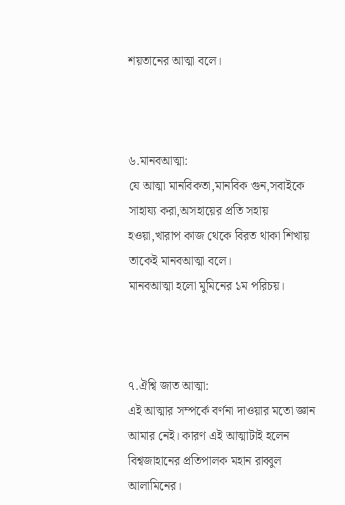শয়তানের আত্মা বলে।



৬.মানবআত্মা:
যে আত্মা মানবিকতা,মানবিক গুন,সবাইকে সাহায্য করা,অসহায়ের প্রতি সহায় হওয়া,খারাপ কাজ থেকে বিরত থাকা শিখায় তাকেই মানবআত্মা বলে।
মানবআত্মা হলো মুমিনের ১ম পরিচয়।



৭.ঐশ্বি জাত আত্মা:
এই আত্মার সম্পর্কে বর্ণনা দাওয়ার মতো জ্ঞান আমার নেই। কারণ এই আত্মাটাই হলেন বিশ্বজাহানের প্রতিপালক মহান রাব্বুল আলামিনের।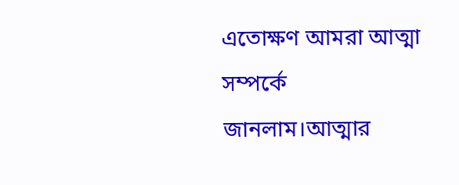এতোক্ষণ আমরা আত্মা সম্পর্কে জানলাম।আত্মার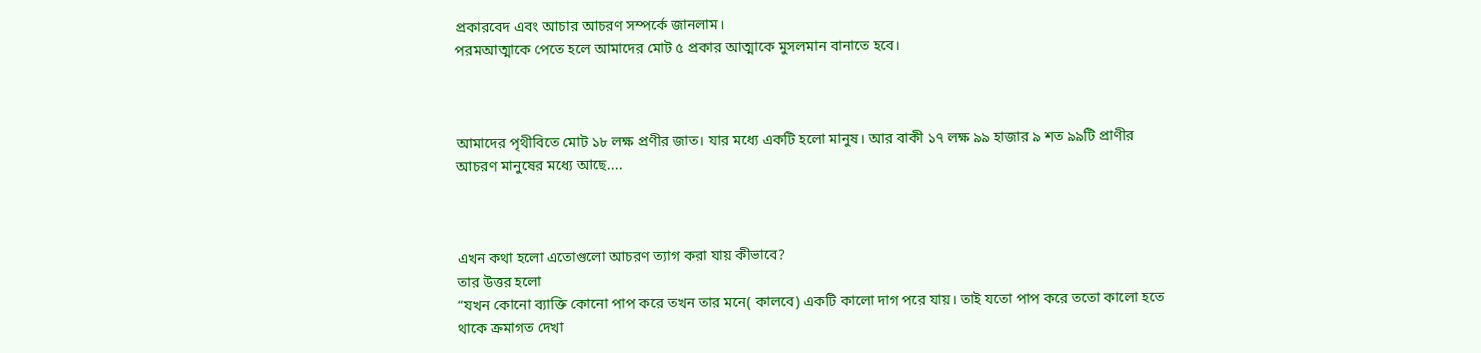প্রকারবেদ এবং আচার আচরণ সম্পর্কে জানলাম।
পরমআত্মাকে পেতে হলে আমাদের মোট ৫ প্রকার আত্মাকে মুসলমান বানাতে হবে।



আমাদের পৃথীবিতে মোট ১৮ লক্ষ প্রণীর জাত। যার মধ্যে একটি হলো মানুষ। আর বাকী ১৭ লক্ষ ৯৯ হাজার ৯ শত ৯৯টি প্রাণীর আচরণ মানুষের মধ্যে আছে....



এখন কথা হলো এতোগুলো আচরণ ত্যাগ করা যায় কীভাবে?
তার উত্তর হলো
“যখন কোনো ব্যাক্তি কোনো পাপ করে তখন তার মনে( কালবে) একটি কালো দাগ পরে যায়। তাই যতো পাপ করে ততো কালো হতে থাকে ক্রমাগত দেখা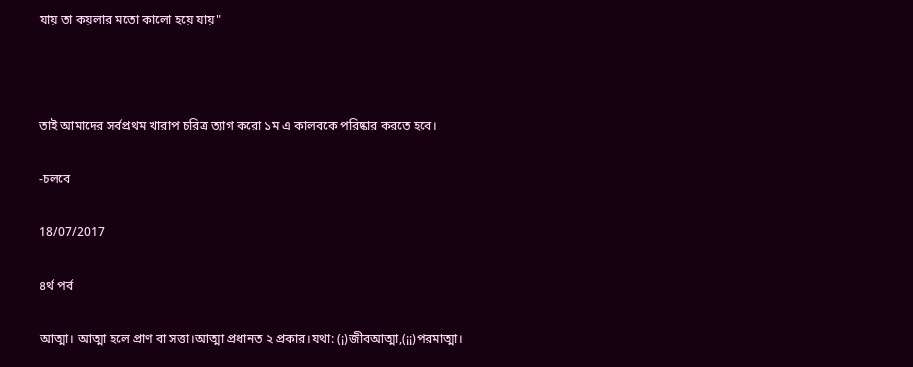যায় তা কয়লার মতো কালো হয়ে যায়"



তাই আমাদের সর্বপ্রথম খারাপ চরিত্র ত্যাগ করো ১ম এ কালবকে পরিষ্কার করতে হবে।

-চলবে

18/07/2017

৪র্থ পর্ব

আত্মা। আত্মা হলে প্রাণ বা সত্তা।আত্মা প্রধানত ২ প্রকার।যথা: (¡)জীবআত্মা,(¡¡)পরমাত্মা।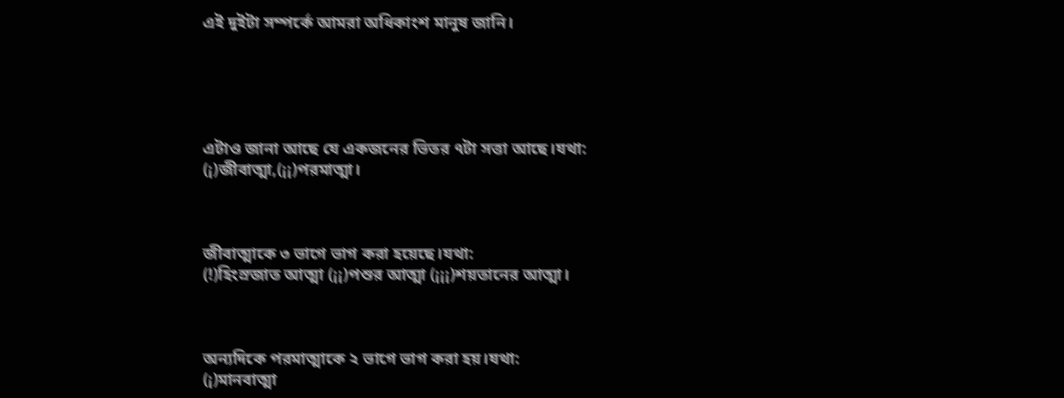এই দুইটা সম্পর্কে আমরা অধিকাংশ মানুষ জানি।





এটাও জানা আছে যে একজনের ভিতর ৭টা সত্তা আছে।যথা:
(¡)জীবাত্মা,(¡¡)পরমাত্মা।



জীবাত্মাকে ৩ ভাগে ভাগ করা হয়েছে।যথা:
(!)হিংস্রজাত আত্মা (¡¡)পশুর আত্মা (¡¡¡)শয়তানের আত্মা।



অন্যদিকে পরমাত্মাকে ২ ভাগে ভাগ করা হয়।যথা:
(¡)মানবাত্মা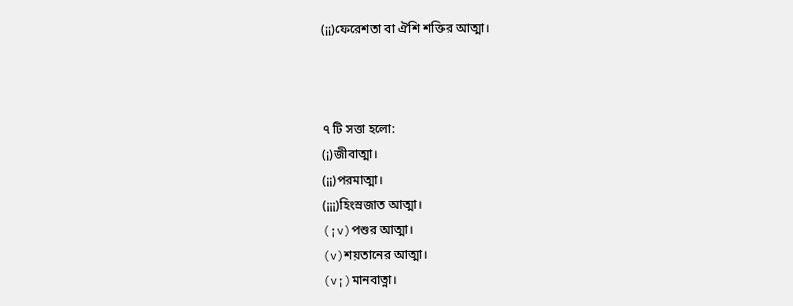(¡¡)ফেরেশতা বা ঐশি শক্তির আত্মা।



৭ টি সত্তা হলো:
(¡)জীবাত্মা।
(¡¡)পরমাত্মা।
(¡¡¡)হিংস্রজাত আত্মা।
(¡v)পশুর আত্মা।
(v)শয়তানের আত্মা।
(v¡)মানবাত্না।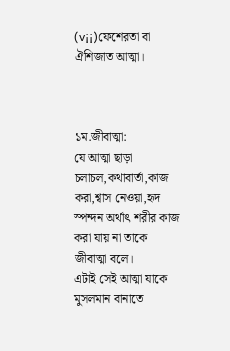(v¡¡)ফেশেরতা বা ঐশিজাত আত্মা।



১ম.জীবাত্মা:
যে আত্মা ছাড়া চলাচল,কথাবার্তা,কাজ করা,শ্বাস নেওয়া,হৃদ স্পন্দন অর্থাৎ শরীর কাজ করা যায় না তাকে জীবাত্মা বলে।
এটাই সেই আত্মা যাকে মুসলমান বানাতে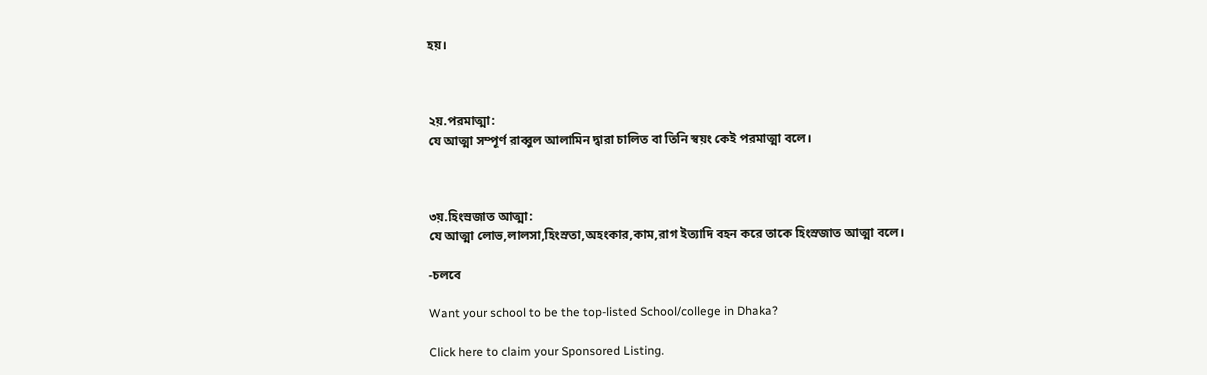হয়।



২য়.পরমাত্মা:
যে আত্মা সম্পূর্ণ রাব্বুল আলামিন দ্বারা চালিত বা তিনি স্বয়ং কেই পরমাত্মা বলে।



৩য়.হিংস্রজাত আত্মা:
যে আত্মা লোভ,লালসা,হিংস্রতা,অহংকার,কাম,রাগ ইত্যাদি বহন করে তাকে হিংস্রজাত আত্মা বলে।

-চলবে

Want your school to be the top-listed School/college in Dhaka?

Click here to claim your Sponsored Listing.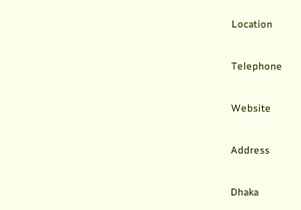Location

Telephone

Website

Address

Dhaka